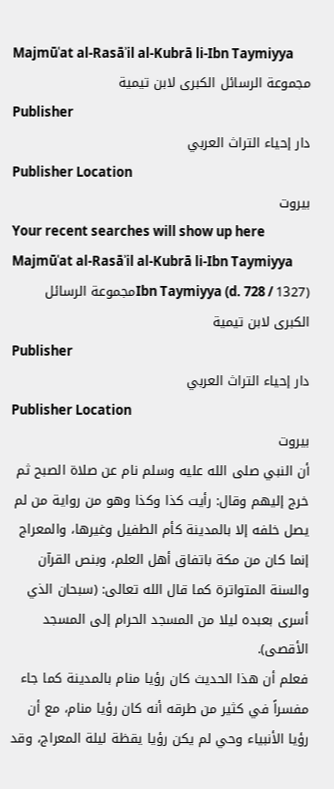Majmūʿat al-Rasāʾil al-Kubrā li-Ibn Taymiyya
مجموعة الرسائل الكبرى لابن تيمية
Publisher
دار إحياء التراث العربي
Publisher Location
بيروت
Your recent searches will show up here
Majmūʿat al-Rasāʾil al-Kubrā li-Ibn Taymiyya
Ibn Taymiyya (d. 728 / 1327)مجموعة الرسائل الكبرى لابن تيمية
Publisher
دار إحياء التراث العربي
Publisher Location
بيروت
أن النبي صلى الله عليه وسلم نام عن صلاة الصبح ثم خرج إليهم وقال: رأيت كذا وكذا وهو من رواية من لم يصل خلفه إلا بالمدينة كأم الطفيل وغيرها، والمعراج إنما كان من مكة باتفاق أهل العلم، وبنص القرآن والسنة المتواترة كما قال الله تعالى: (سبحان الذي أسرى بعبده ليلا من المسجد الحرام إلى المسجد الأقصى).
فعلم أن هذا الحديث كان رؤيا منام بالمدينة كما جاء مفسراً في كثير من طرقه أنه كان رؤيا منام، مع أن رؤيا الأنبياء وحي لم يكن رؤيا يقظة ليلة المعراج، وقد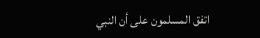اتفق المسلمون على أن النبي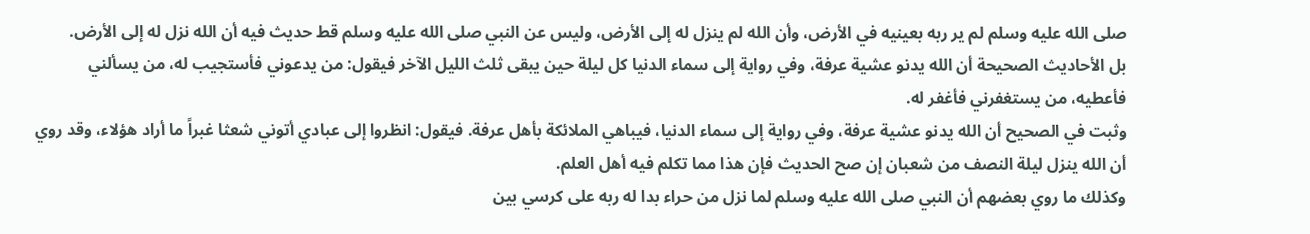صلى الله عليه وسلم لم ير ربه بعينيه في الأرض، وأن الله لم ينزل له إلى الأرض، وليس عن النبي صلى الله عليه وسلم قط حديث فيه أن الله نزل له إلى الأرض.
بل الأحاديث الصحيحة أن الله يدنو عشية عرفة، وفي رواية إلى سماء الدنيا كل ليلة حين يبقى ثلث الليل الآخر فيقول: من يدعوني فأستجيب له، من يسألني فأعطيه، من يستغفرني فأغفر له.
وثبت في الصحيح أن الله يدنو عشية عرفة، وفي رواية إلى سماء الدنيا، فيباهي الملائكة بأهل عرفة. فيقول: انظروا إلى عبادي أتوني شعثا غبراً ما أراد هؤلاء، وقد روي أن الله ينزل ليلة النصف من شعبان إن صح الحديث فإن هذا مما تكلم فيه أهل العلم.
وكذلك ما روي بعضهم أن النبي صلى الله عليه وسلم لما نزل من حراء بدا له ربه على كرسي بين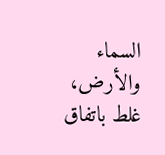السماء والأرض، غلط باتفاق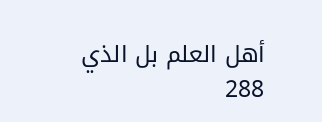أهل العلم بل الذي
288